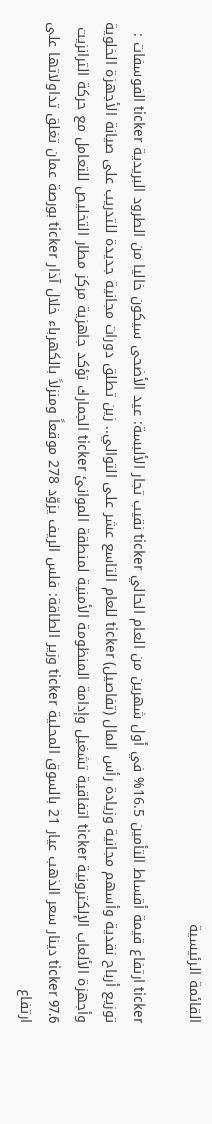القائمة الرئيسية

ticker ارتفاع قيمة أقساط التأمين 16.5% في أول شهرين من العام الحالي ticker نقيب تجار الألبسة: عيد الأضحى سيكون خاليا من الطرود البريدية ticker الفوسفات : توزيع أرباح نقدية وأسهم مجانية وزيادة رأس المال (تفاصيل) ticker للعام التاسع عشر على التوالي.. زين تطلق دورات مجانية جديدة للتدريب على صيانة الأجهزة الخلوية وأجهزة الألعاب الإلكترونية ticker اتفاقية تشغيل وإدامة المنظومة الأمنية لمنطقة الموانئ ticker الجمارك تؤكد جاهزية مركز مطار التخليص للتعامل مع حركة الترانزيت ticker 97.6 دينار سعر الذهب عيار 21 بالسوق المحلية ticker وزير الطاقة: فلس الريف يزوّد 278 موقعاً ومنزلاً بالكهرباء خلال آذار ticker بورصة عمان تغلق تداولاتها على ارتفاع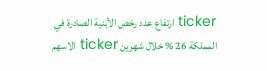ticker ارتفاع عدد رخص الأبنية الصادرة في المملكة 26 % خلال شهرين ticker الاسهم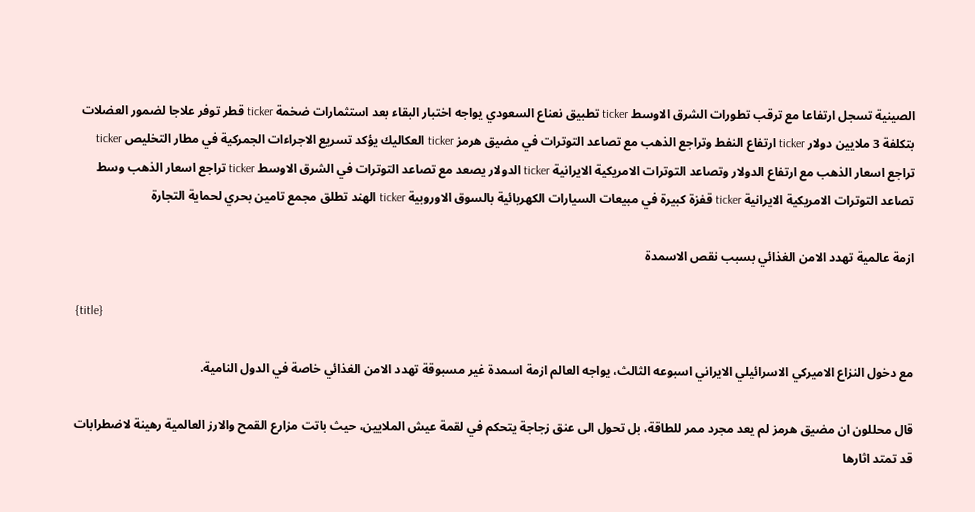الصينية تسجل ارتفاعا مع ترقب تطورات الشرق الاوسط ticker تطبيق نعناع السعودي يواجه اختبار البقاء بعد استثمارات ضخمة ticker قطر توفر علاجا لضمور العضلات بتكلفة 3 ملايين دولار ticker ارتفاع النفط وتراجع الذهب مع تصاعد التوترات في مضيق هرمز ticker العكاليك يؤكد تسريع الاجراءات الجمركية في مطار التخليص ticker تراجع اسعار الذهب مع ارتفاع الدولار وتصاعد التوترات الامريكية الايرانية ticker الدولار يصعد مع تصاعد التوترات في الشرق الاوسط ticker تراجع اسعار الذهب وسط تصاعد التوترات الامريكية الايرانية ticker قفزة كبيرة في مبيعات السيارات الكهربائية بالسوق الاوروبية ticker الهند تطلق مجمع تامين بحري لحماية التجارة

ازمة عالمية تهدد الامن الغذائي بسبب نقص الاسمدة

{title}

مع دخول النزاع الاميركي الاسرائيلي الايراني اسبوعه الثالث، يواجه العالم ازمة اسمدة غير مسبوقة تهدد الامن الغذائي خاصة في الدول النامية.

قال محللون ان مضيق هرمز لم يعد مجرد ممر للطاقة، بل تحول الى عنق زجاجة يتحكم في لقمة عيش الملايين، حيث باتت مزارع القمح والارز العالمية رهينة لاضطرابات قد تمتد اثارها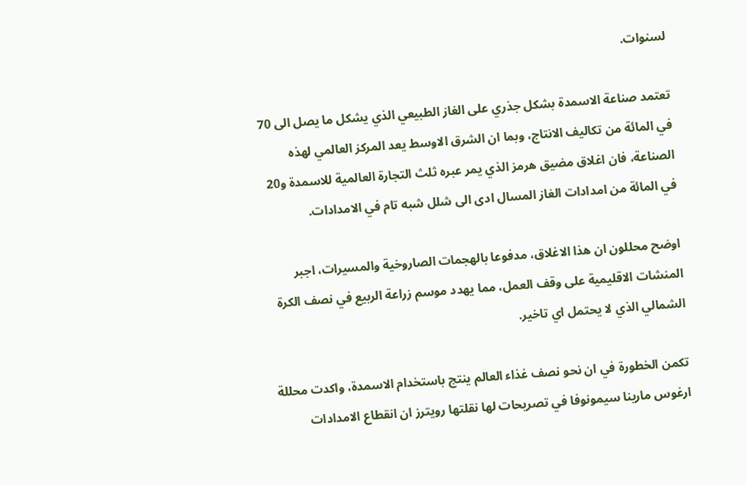لسنوات.

تعتمد صناعة الاسمدة بشكل جذري على الغاز الطبيعي الذي يشكل ما يصل الى 70 في المائة من تكاليف الانتاج، وبما ان الشرق الاوسط يعد المركز العالمي لهذه الصناعة، فان اغلاق مضيق هرمز الذي يمر عبره ثلث التجارة العالمية للاسمدة و20 في المائة من امدادات الغاز المسال ادى الى شلل شبه تام في الامدادات.

اوضح محللون ان هذا الاغلاق، مدفوعا بالهجمات الصاروخية والمسيرات، اجبر المنشات الاقليمية على وقف العمل، مما يهدد موسم زراعة الربيع في نصف الكرة الشمالي الذي لا يحتمل اي تاخير.

تكمن الخطورة في ان نحو نصف غذاء العالم ينتج باستخدام الاسمدة، واكدت محللة ارغوس مارينا سيمونوفا في تصريحات لها نقلتها رويترز ان انقطاع الامدادات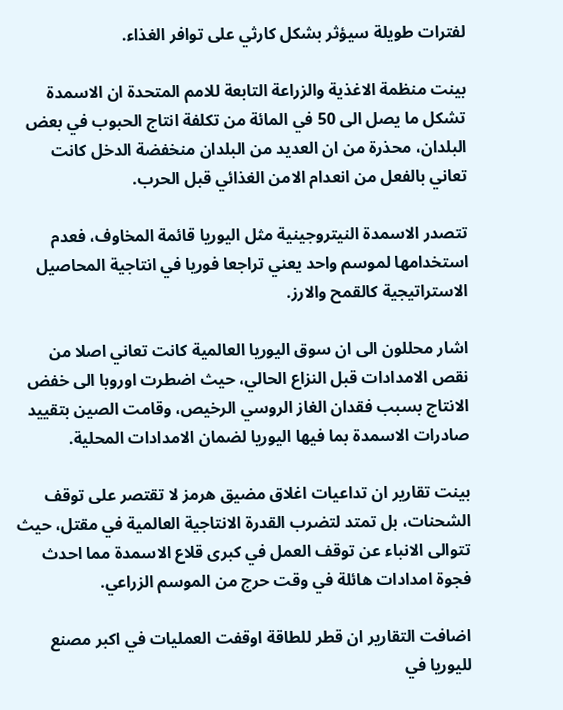لفترات طويلة سيؤثر بشكل كارثي على توافر الغذاء.

بينت منظمة الاغذية والزراعة التابعة للامم المتحدة ان الاسمدة تشكل ما يصل الى 50 في المائة من تكلفة انتاج الحبوب في بعض البلدان، محذرة من ان العديد من البلدان منخفضة الدخل كانت تعاني بالفعل من انعدام الامن الغذائي قبل الحرب.

تتصدر الاسمدة النيتروجينية مثل اليوريا قائمة المخاوف، فعدم استخدامها لموسم واحد يعني تراجعا فوريا في انتاجية المحاصيل الاستراتيجية كالقمح والارز.

اشار محللون الى ان سوق اليوريا العالمية كانت تعاني اصلا من نقص الامدادات قبل النزاع الحالي، حيث اضطرت اوروبا الى خفض الانتاج بسبب فقدان الغاز الروسي الرخيص، وقامت الصين بتقييد صادرات الاسمدة بما فيها اليوريا لضمان الامدادات المحلية.

بينت تقارير ان تداعيات اغلاق مضيق هرمز لا تقتصر على توقف الشحنات، بل تمتد لتضرب القدرة الانتاجية العالمية في مقتل، حيث تتوالى الانباء عن توقف العمل في كبرى قلاع الاسمدة مما احدث فجوة امدادات هائلة في وقت حرج من الموسم الزراعي.

اضافت التقارير ان قطر للطاقة اوقفت العمليات في اكبر مصنع لليوريا في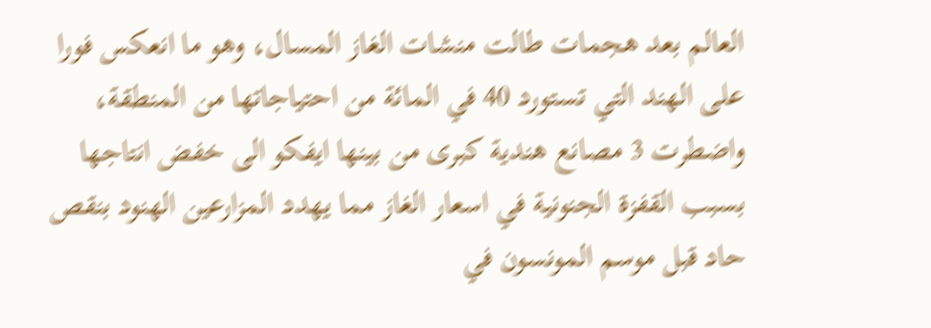العالم بعد هجمات طالت منشات الغاز المسال، وهو ما انعكس فورا على الهند التي تستورد 40 في المائة من احتياجاتها من المنطقة، واضطرت 3 مصانع هندية كبرى من بينها ايفكو الى خفض انتاجها بسبب القفزة الجنونية في اسعار الغاز مما يهدد المزارعين الهنود بنقص حاد قبل موسم المونسون في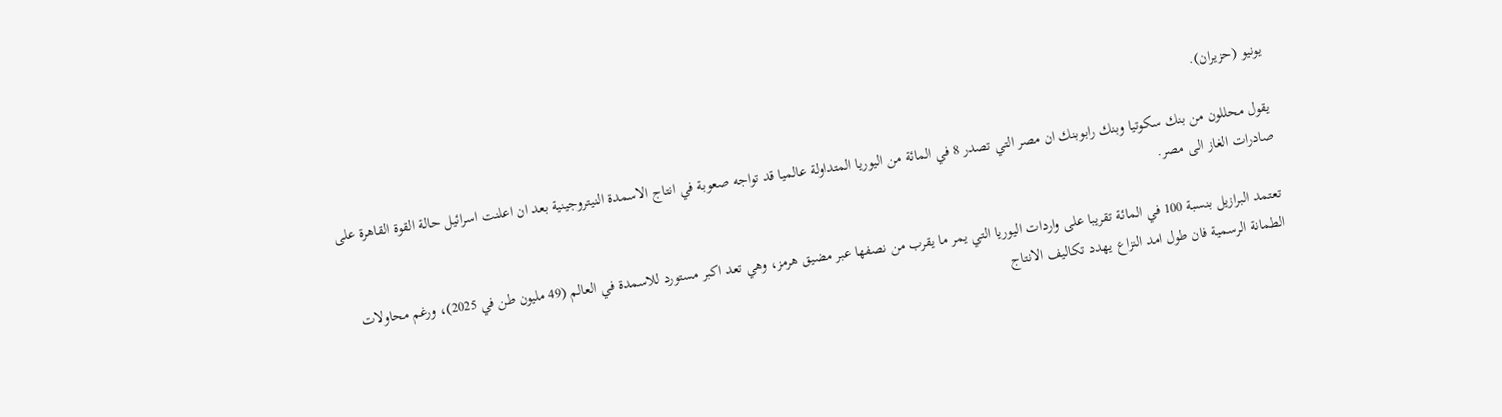يونيو (حزيران).

يقول محللون من بنك سكوتيا وبنك رابوبنك ان مصر التي تصدر 8 في المائة من اليوريا المتداولة عالميا قد تواجه صعوبة في انتاج الاسمدة النيتروجينية بعد ان اعلنت اسرائيل حالة القوة القاهرة على صادرات الغاز الى مصر.

تعتمد البرازيل بنسبة 100 في المائة تقريبا على واردات اليوريا التي يمر ما يقرب من نصفها عبر مضيق هرمز، وهي تعد اكبر مستورد للاسمدة في العالم (49 مليون طن في 2025)، ورغم محاولات الطمانة الرسمية فان طول امد النزاع يهدد تكاليف الانتاج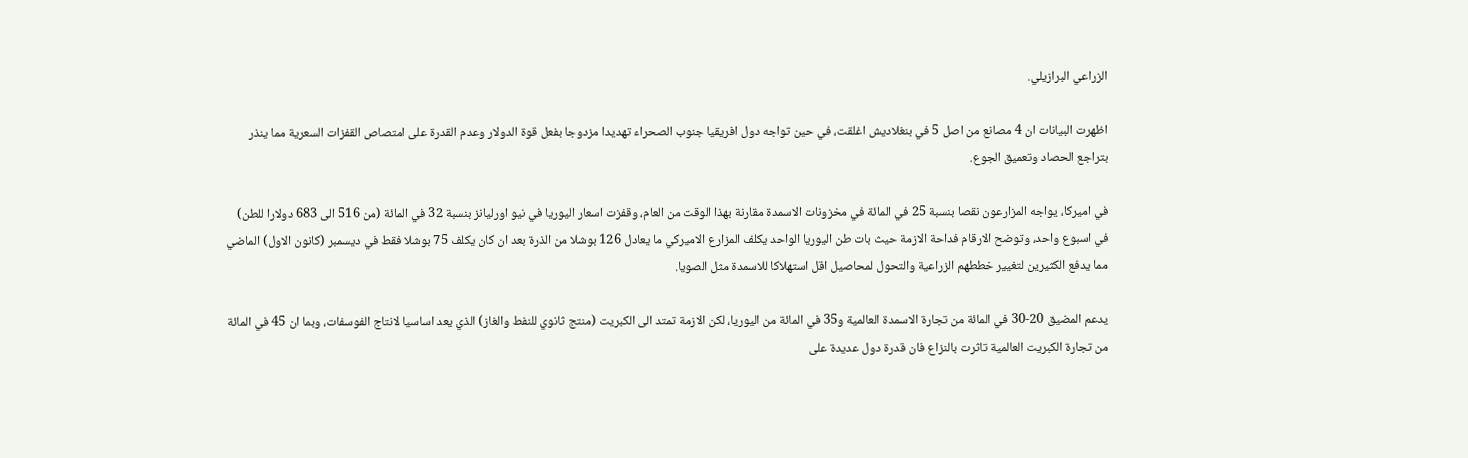الزراعي البرازيلي.

اظهرت البيانات ان 4 مصانع من اصل 5 في بنغلاديش اغلقت، في حين تواجه دول افريقيا جنوب الصحراء تهديدا مزدوجا بفعل قوة الدولار وعدم القدرة على امتصاص القفزات السعرية مما ينذر بتراجع الحصاد وتعميق الجوع.

في اميركا، يواجه المزارعون نقصا بنسبة 25 في المائة في مخزونات الاسمدة مقارنة بهذا الوقت من العام، وقفزت اسعار اليوريا في نيو اورليانز بنسبة 32 في المائة (من 516 الى 683 دولارا للطن) في اسبوع واحد، وتوضح الارقام فداحة الازمة حيث بات طن اليوريا الواحد يكلف المزارع الاميركي ما يعادل 126 بوشلا من الذرة بعد ان كان يكلف 75 بوشلا فقط في ديسمبر (كانون الاول) الماضي مما يدفع الكثيرين لتغيير خططهم الزراعية والتحول لمحاصيل اقل استهلاكا للاسمدة مثل الصويا.

يدعم المضيق 20-30 في المائة من تجارة الاسمدة العالمية و35 في المائة من اليوريا، لكن الازمة تمتد الى الكبريت (منتج ثانوي للنفط والغاز) الذي يعد اساسيا لانتاج الفوسفات، وبما ان 45 في المائة من تجارة الكبريت العالمية تاثرت بالنزاع فان قدرة دول عديدة على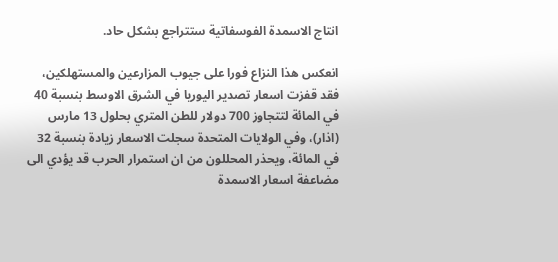انتاج الاسمدة الفوسفاتية ستتراجع بشكل حاد.

انعكس هذا النزاع فورا على جيوب المزارعين والمستهلكين، فقد قفزت اسعار تصدير اليوريا في الشرق الاوسط بنسبة 40 في المائة لتتجاوز 700 دولار للطن المتري بحلول 13 مارس (اذار)، وفي الولايات المتحدة سجلت الاسعار زيادة بنسبة 32 في المائة، ويحذر المحللون من ان استمرار الحرب قد يؤدي الى مضاعفة اسعار الاسمدة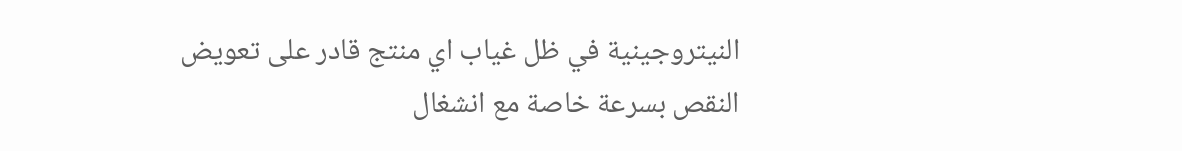النيتروجينية في ظل غياب اي منتج قادر على تعويض النقص بسرعة خاصة مع انشغال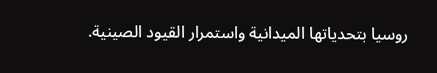روسيا بتحدياتها الميدانية واستمرار القيود الصينية.